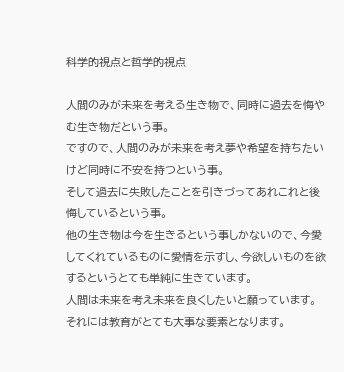科学的視点と哲学的視点

人間のみが未来を考える生き物で、同時に過去を悔やむ生き物だという事。
ですので、人間のみが未来を考え夢や希望を持ちたいけど同時に不安を持つという事。
そして過去に失敗したことを引きづってあれこれと後悔しているという事。
他の生き物は今を生きるという事しかないので、今愛してくれているものに愛情を示すし、今欲しいものを欲するというとても単純に生きています。
人間は未来を考え未来を良くしたいと願っています。それには教育がとても大事な要素となります。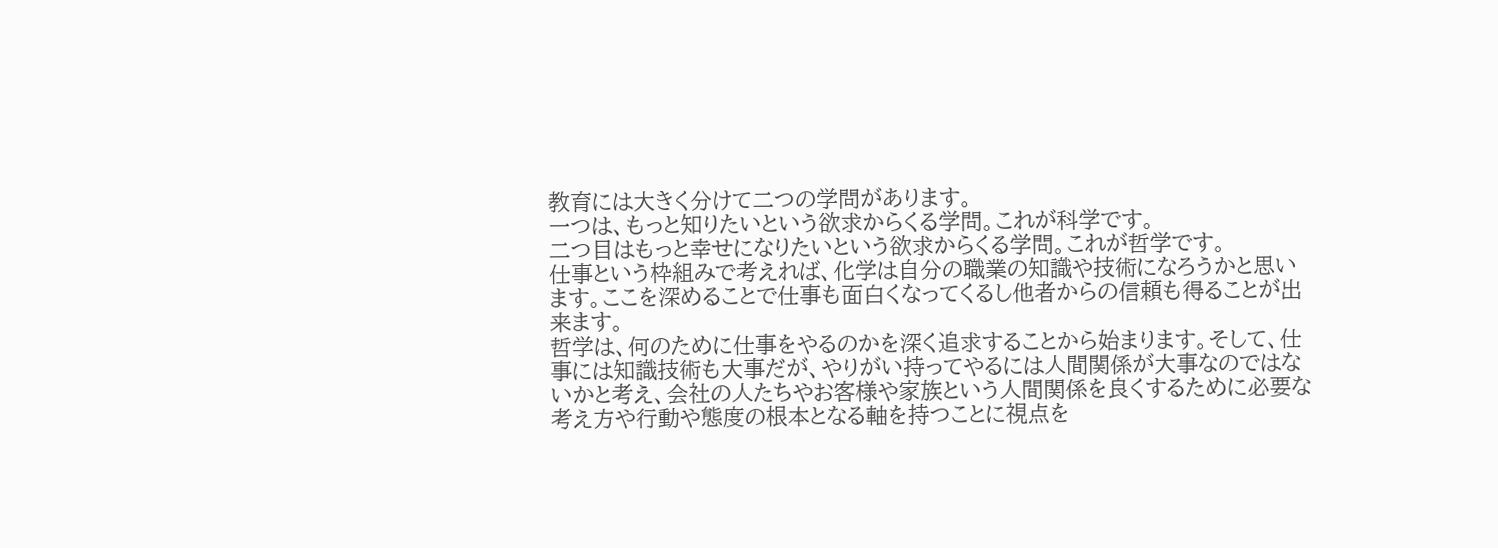教育には大きく分けて二つの学問があります。
一つは、もっと知りたいという欲求からくる学問。これが科学です。
二つ目はもっと幸せになりたいという欲求からくる学問。これが哲学です。
仕事という枠組みで考えれば、化学は自分の職業の知識や技術になろうかと思います。ここを深めることで仕事も面白くなってくるし他者からの信頼も得ることが出来ます。
哲学は、何のために仕事をやるのかを深く追求することから始まります。そして、仕事には知識技術も大事だが、やりがい持ってやるには人間関係が大事なのではないかと考え、会社の人たちやお客様や家族という人間関係を良くするために必要な考え方や行動や態度の根本となる軸を持つことに視点を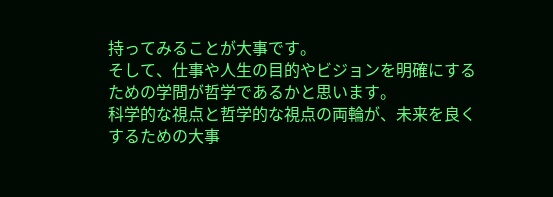持ってみることが大事です。
そして、仕事や人生の目的やビジョンを明確にするための学問が哲学であるかと思います。
科学的な視点と哲学的な視点の両輪が、未来を良くするための大事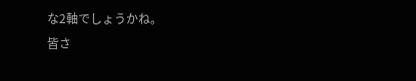な2軸でしょうかね。
皆さ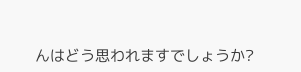んはどう思われますでしょうか?